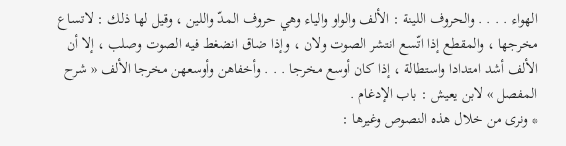الهواء . . . . والحروف اللينة : الألف والواو والياء وهي حروف المدّ واللين ، وقيل لها ذلك : لاتساع مخرجها ، والمقطع إذا اتّسع انتشر الصوت ولان ، وإذا ضاق انضغط فيه الصوت وصلب ، إلا أن الألف أشد امتدادا واستطالة ، إذا كان أوسع مخرجا . . . وأخفاهن وأوسعهن مخرجا الألف « شرح المفصل » لابن يعيش : باب الإدغام .
* ونرى من خلال هذه النصوص وغيرها :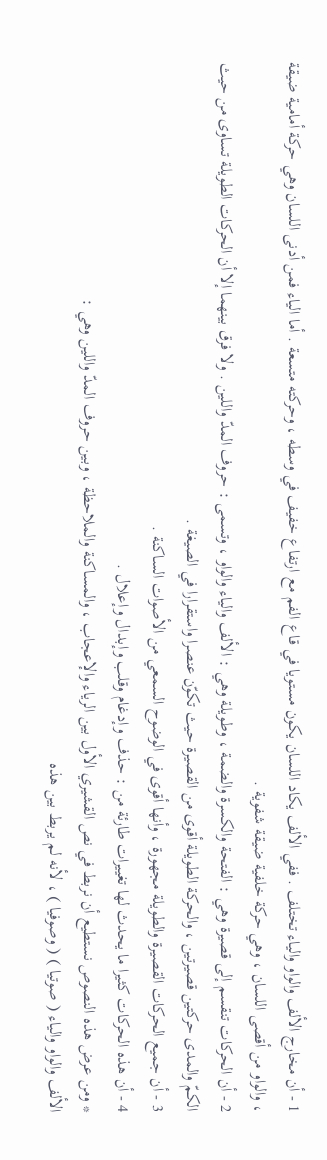1 - أن مخارج الألف والواو والياء تختلف . ففي الألف يكاد اللسان يكون مستويا في قاع الفم مع ارتفاع خفيف في وسطه ، وحركته متسعة . أما الياء فمن أدنى اللسان وهي حركة أمامية ضيقة ، والواو من أقصى اللسان ، وهي حركة خلفية ضيقة شفوية .
2 - أن الحركات تنقسم إلى قصيرة وهي : الفتحة والكسرة والضمة ، وطويلة وهي : الألف والياء والواو ، وتسمى : حروف المدّ واللين . ولا فرق بينهما إلا أن الحركات الطويلة تساوى من حيث الكمّ والمدى حركتين قصيرتين ، والحركة الطويلة أقوى من القصيرة حيث تكوّن عنصرا واستقرارا في الصيغة .
3 - أن جميع الحركات القصيرة والطويلة مجهورة ، وأنها أقوى في الوضوح السمعي من الأصوات الساكنة .
4 - أن هذه الحركات كثيرا ما يحدث لها تغييرات طارئة من : حذف وإدغام وقلب وإبدال وإعلال .
* ومن عرض هذه النصوص نستطيع أن نربط في نص القشيري الأول بين الرياء والإعجاب ، والمساكنة والملاحظة ، وبين حروف المدّ واللين وهي :
الألف والواو والياء ( صوتيا ) ( وصوفيا ) ، لأنه لم يربط بين هذه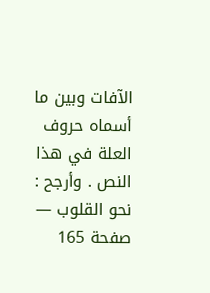الآفات وبين ما أسماه حروف العلة في هذا النص . وأرجح :
نحو القلوب — صفحة 165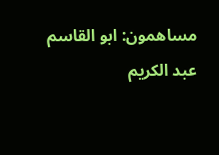مساهمون: ابو القاسم عبد الكريم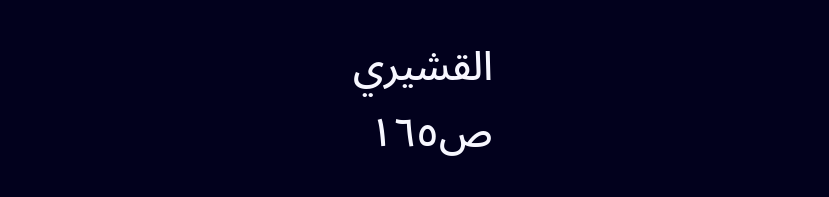القشيري
ص١٦٥